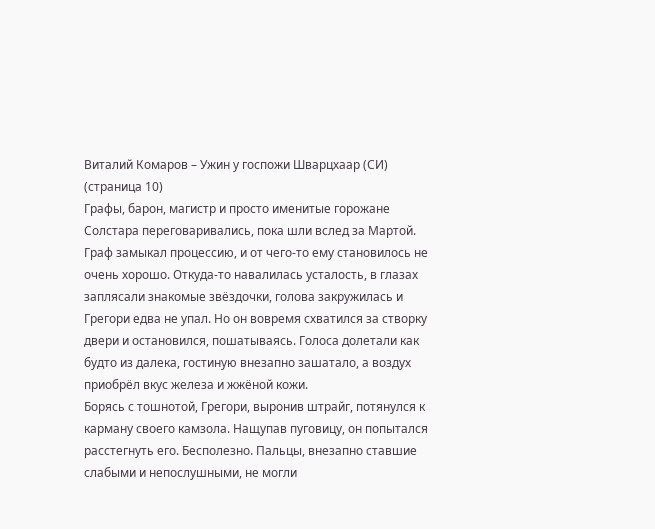Виталий Комаров – Ужин у госпожи Шварцхаар (СИ) (страница 10)
Графы, барон, магистр и просто именитые горожане Солстара переговаривались, пока шли вслед за Мартой. Граф замыкал процессию, и от чего-то ему становилось не очень хорошо. Откуда-то навалилась усталость, в глазах заплясали знакомые звёздочки, голова закружилась и Грегори едва не упал. Но он вовремя схватился за створку двери и остановился, пошатываясь. Голоса долетали как будто из далека, гостиную внезапно зашатало, а воздух приобрёл вкус железа и жжёной кожи.
Борясь с тошнотой, Грегори, выронив штрайг, потянулся к карману своего камзола. Нащупав пуговицу, он попытался расстегнуть его. Бесполезно. Пальцы, внезапно ставшие слабыми и непослушными, не могли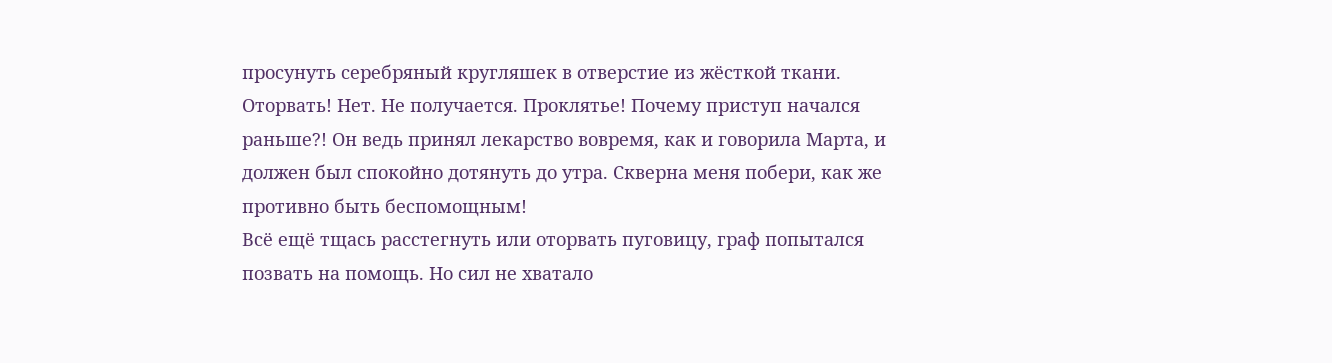просунуть серебряный кругляшек в отверстие из жёсткой ткани. Оторвать! Нет. Не получается. Проклятье! Почему приступ начался раньше?! Он ведь принял лекарство вовремя, как и говорила Марта, и должен был спокойно дотянуть до утра. Скверна меня побери, как же противно быть беспомощным!
Всё ещё тщась расстегнуть или оторвать пуговицу, граф попытался позвать на помощь. Но сил не хватало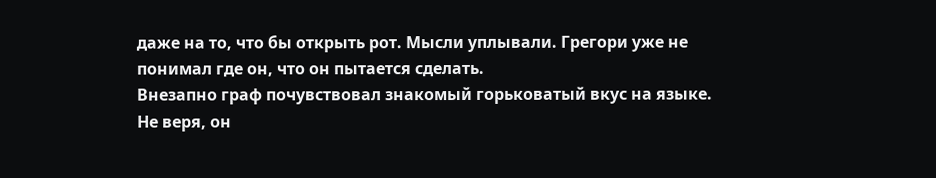даже на то, что бы открыть рот. Мысли уплывали. Грегори уже не понимал где он, что он пытается сделать.
Внезапно граф почувствовал знакомый горьковатый вкус на языке. Не веря, он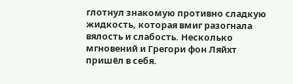глотнул знакомую противно сладкую жидкость, которая вмиг разогнала вялость и слабость. Несколько мгновений и Грегори фон Ляйхт пришёл в себя.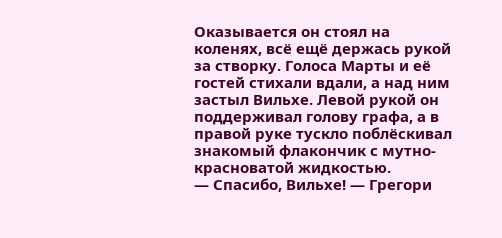Оказывается он стоял на коленях, всё ещё держась рукой за створку. Голоса Марты и её гостей стихали вдали, а над ним застыл Вильхе. Левой рукой он поддерживал голову графа, а в правой руке тускло поблёскивал знакомый флакончик с мутно-красноватой жидкостью.
— Спасибо, Вильхе! — Грегори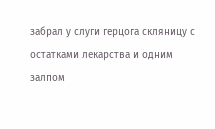забрал у слуги герцога скляницу с остатками лекарства и одним залпом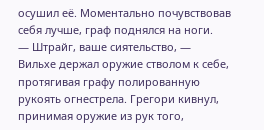осушил её. Моментально почувствовав себя лучше, граф поднялся на ноги.
— Штрайг, ваше сиятельство, — Вильхе держал оружие стволом к себе, протягивая графу полированную рукоять огнестрела. Грегори кивнул, принимая оружие из рук того,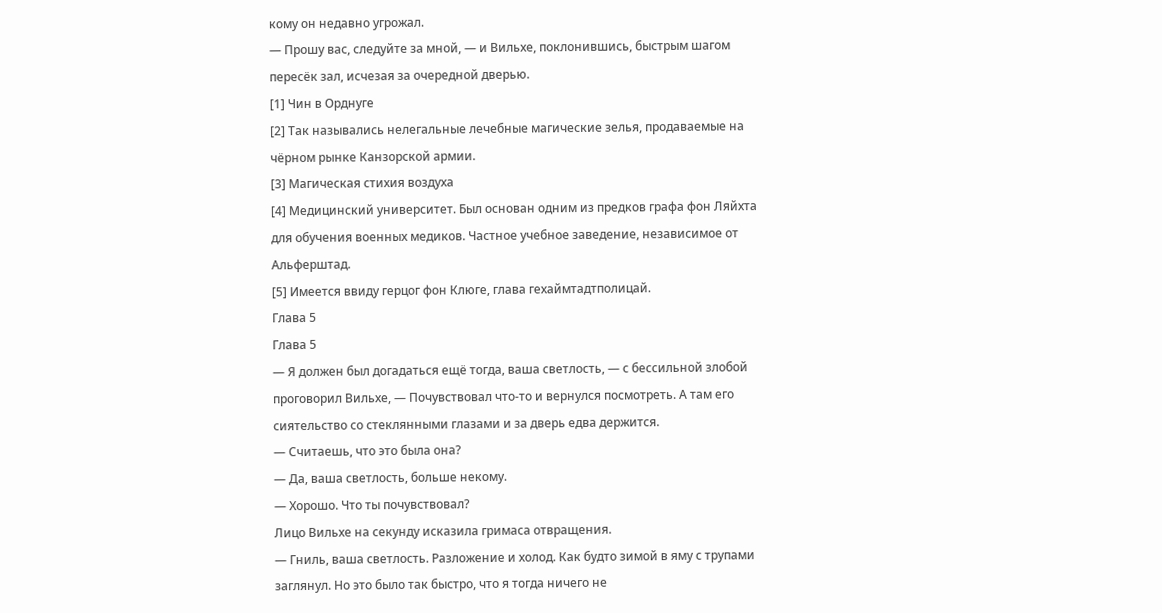кому он недавно угрожал.
— Прошу вас, следуйте за мной, — и Вильхе, поклонившись, быстрым шагом пересёк зал, исчезая за очередной дверью.
[1] Чин в Орднуге
[2] Так назывались нелегальные лечебные магические зелья, продаваемые на чёрном рынке Канзорской армии.
[3] Магическая стихия воздуха
[4] Медицинский университет. Был основан одним из предков графа фон Ляйхта для обучения военных медиков. Частное учебное заведение, независимое от Альферштад.
[5] Имеется ввиду герцог фон Клюге, глава гехаймтадтполицай.
Глава 5
Глава 5
— Я должен был догадаться ещё тогда, ваша светлость, — с бессильной злобой проговорил Вильхе, — Почувствовал что-то и вернулся посмотреть. А там его сиятельство со стеклянными глазами и за дверь едва держится.
— Считаешь, что это была она?
— Да, ваша светлость, больше некому.
— Хорошо. Что ты почувствовал?
Лицо Вильхе на секунду исказила гримаса отвращения.
— Гниль, ваша светлость. Разложение и холод. Как будто зимой в яму с трупами заглянул. Но это было так быстро, что я тогда ничего не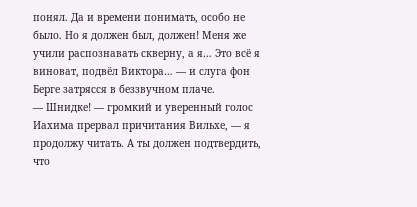понял. Да и времени понимать, особо не было. Но я должен был, должен! Меня же учили распознавать скверну, а я… Это всё я виноват, подвёл Виктора… — и слуга фон Берге затрясся в беззвучном плаче.
— Шнидке! — громкий и уверенный голос Иахима прервал причитания Вильхе, — я продолжу читать. А ты должен подтвердить, что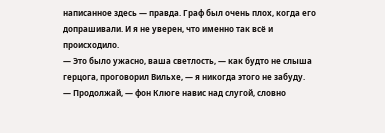написанное здесь — правда. Граф был очень плох, когда его допрашивали. И я не уверен, что именно так всё и происходило.
— Это было ужасно, ваша светлость, — как будто не слыша герцога, проговорил Вильхе, — я никогда этого не забуду.
— Продолжай, — фон Клюге навис над слугой, словно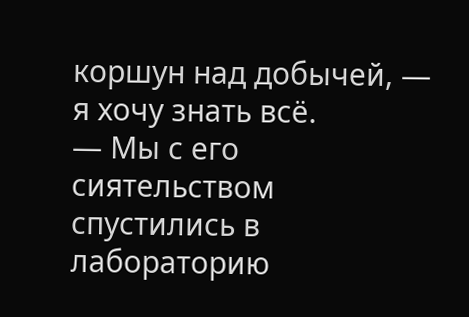коршун над добычей, — я хочу знать всё.
— Мы с его сиятельством спустились в лабораторию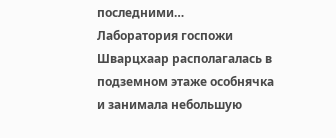последними…
Лаборатория госпожи Шварцхаар располагалась в подземном этаже особнячка и занимала небольшую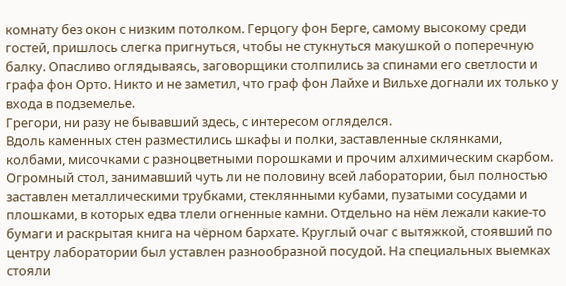комнату без окон с низким потолком. Герцогу фон Берге, самому высокому среди гостей, пришлось слегка пригнуться, чтобы не стукнуться макушкой о поперечную балку. Опасливо оглядываясь, заговорщики столпились за спинами его светлости и графа фон Орто. Никто и не заметил, что граф фон Лайхе и Вильхе догнали их только у входа в подземелье.
Грегори, ни разу не бывавший здесь, с интересом огляделся.
Вдоль каменных стен разместились шкафы и полки, заставленные склянками, колбами, мисочками с разноцветными порошками и прочим алхимическим скарбом. Огромный стол, занимавший чуть ли не половину всей лаборатории, был полностью заставлен металлическими трубками, стеклянными кубами, пузатыми сосудами и плошками, в которых едва тлели огненные камни. Отдельно на нём лежали какие-то бумаги и раскрытая книга на чёрном бархате. Круглый очаг с вытяжкой, стоявший по центру лаборатории был уставлен разнообразной посудой. На специальных выемках стояли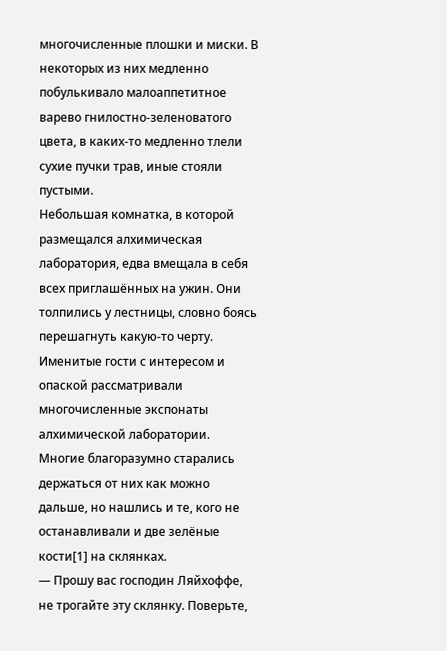многочисленные плошки и миски. В некоторых из них медленно побулькивало малоаппетитное варево гнилостно-зеленоватого цвета, в каких-то медленно тлели сухие пучки трав, иные стояли пустыми.
Небольшая комнатка, в которой размещался алхимическая лаборатория, едва вмещала в себя всех приглашённых на ужин. Они толпились у лестницы, словно боясь перешагнуть какую-то черту. Именитые гости с интересом и опаской рассматривали многочисленные экспонаты алхимической лаборатории. Многие благоразумно старались держаться от них как можно дальше, но нашлись и те, кого не останавливали и две зелёные кости[1] на склянках.
— Прошу вас господин Ляйхоффе, не трогайте эту склянку. Поверьте,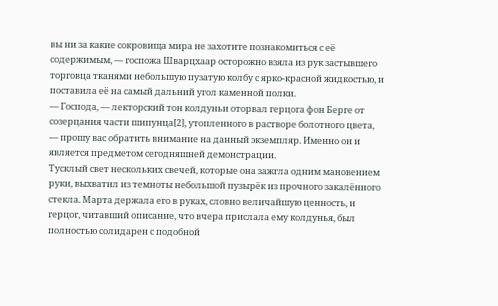вы ни за какие сокровища мира не захотите познакомиться с её содержимым, — госпожа Шварцхаар осторожно взяла из рук застывшего торговца тканями небольшую пузатую колбу с ярко-красной жидкостью, и поставила её на самый дальний угол каменной полки.
— Господа, — лекторский тон колдуньи оторвал герцога фон Берге от созерцания части шипунца[2], утопленного в растворе болотного цвета, — прошу вас обратить внимание на данный экземпляр. Именно он и является предметом сегодняшней демонстрации.
Тусклый свет нескольких свечей, которые она зажгла одним мановением руки, выхватил из темноты небольшой пузырёк из прочного закалённого стекла. Марта держала его в руках, словно величайшую ценность, и герцог, читавший описание, что вчера прислала ему колдунья, был полностью солидарен с подобной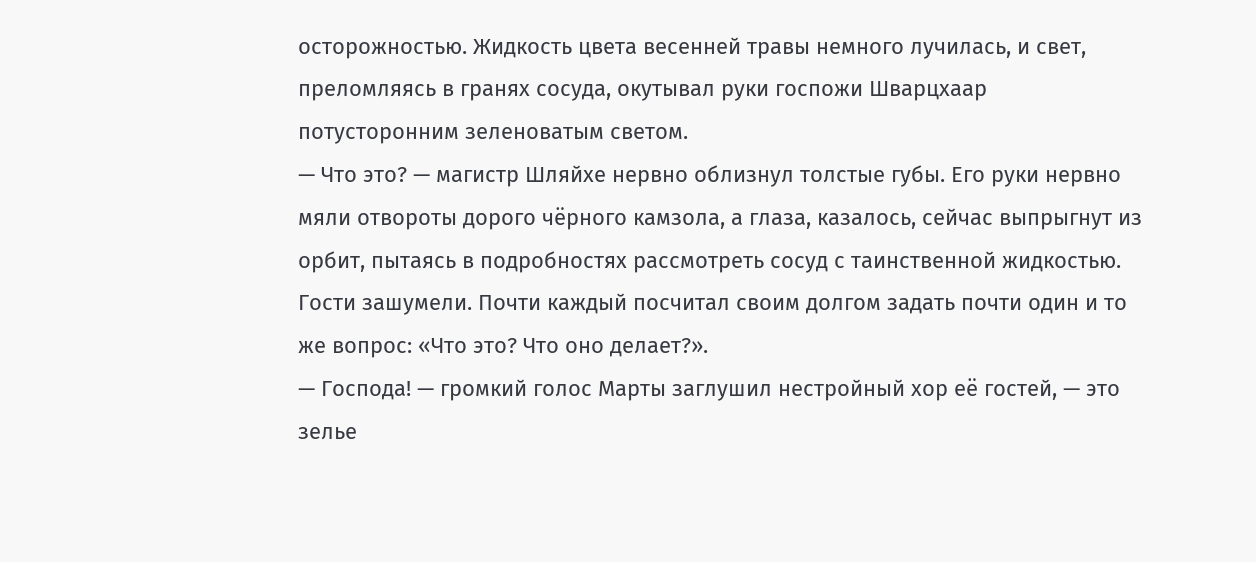осторожностью. Жидкость цвета весенней травы немного лучилась, и свет, преломляясь в гранях сосуда, окутывал руки госпожи Шварцхаар потусторонним зеленоватым светом.
— Что это? — магистр Шляйхе нервно облизнул толстые губы. Его руки нервно мяли отвороты дорого чёрного камзола, а глаза, казалось, сейчас выпрыгнут из орбит, пытаясь в подробностях рассмотреть сосуд с таинственной жидкостью. Гости зашумели. Почти каждый посчитал своим долгом задать почти один и то же вопрос: «Что это? Что оно делает?».
— Господа! — громкий голос Марты заглушил нестройный хор её гостей, — это зелье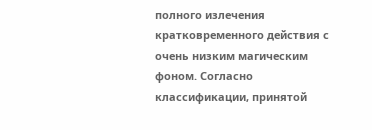полного излечения кратковременного действия с очень низким магическим фоном. Согласно классификации, принятой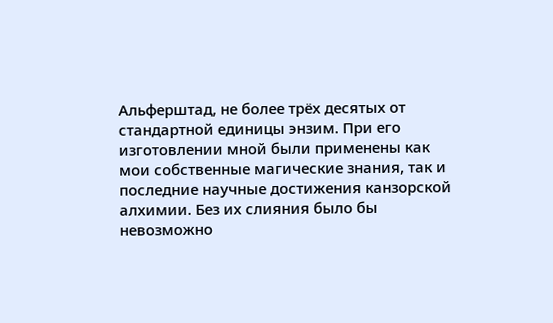Альферштад, не более трёх десятых от стандартной единицы энзим. При его изготовлении мной были применены как мои собственные магические знания, так и последние научные достижения канзорской алхимии. Без их слияния было бы невозможно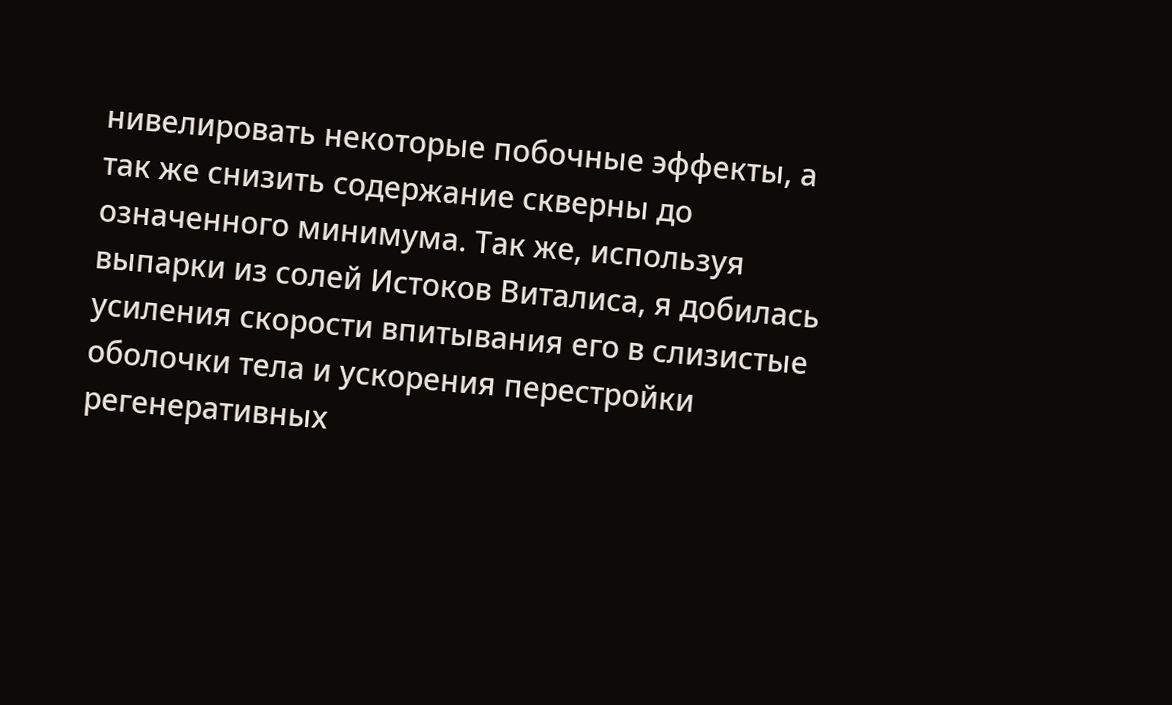нивелировать некоторые побочные эффекты, а так же снизить содержание скверны до означенного минимума. Так же, используя выпарки из солей Истоков Виталиса, я добилась усиления скорости впитывания его в слизистые оболочки тела и ускорения перестройки регенеративных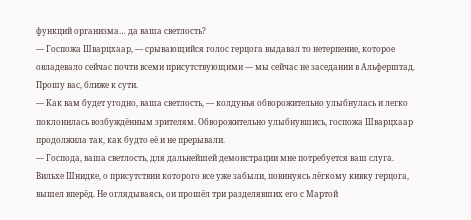функций организма… да ваша светлость?
— Госпожа Шварцхаар, — срывающийся голос герцога выдавал то нетерпение, которое овладевало сейчас почти всеми присутствующими — мы сейчас не заседании в Альферштад. Прошу вас, ближе к сути.
— Как вам будет угодно, ваша светлость, — колдунья обворожительно улыбнулась и легко поклонилась возбуждённым зрителям. Обворожительно улыбнувшись, госпожа Шварцхаар продолжила так, как будто её и не прерывали.
— Господа, ваша светлость, для дальнейшей демонстрации мне потребуется ваш слуга.
Вильхе Шнидке, о присутствии которого все уже забыли, повинуясь лёгкому кивку герцога, вышел вперёд. Не оглядываясь, он прошёл три разделявших его с Мартой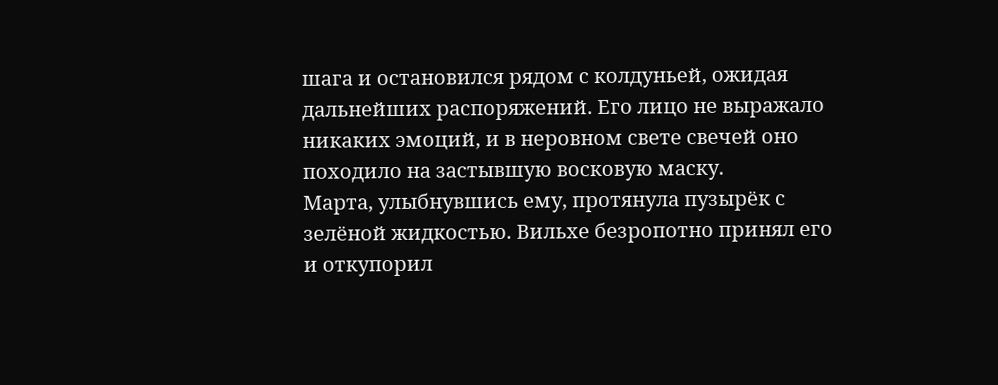шага и остановился рядом с колдуньей, ожидая дальнейших распоряжений. Его лицо не выражало никаких эмоций, и в неровном свете свечей оно походило на застывшую восковую маску.
Марта, улыбнувшись ему, протянула пузырёк с зелёной жидкостью. Вильхе безропотно принял его и откупорил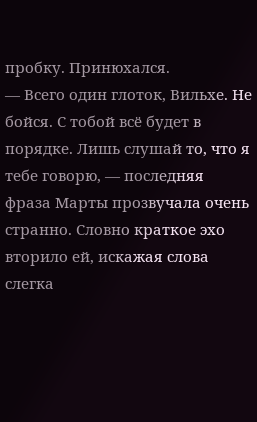пробку. Принюхался.
— Всего один глоток, Вильхе. Не бойся. С тобой всё будет в порядке. Лишь слушай то, что я тебе говорю, — последняя фраза Марты прозвучала очень странно. Словно краткое эхо вторило ей, искажая слова слегка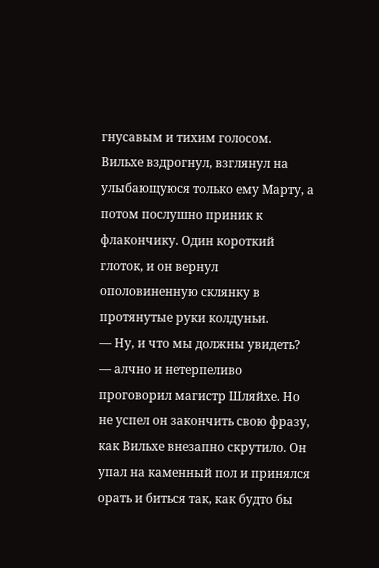гнусавым и тихим голосом.
Вильхе вздрогнул, взглянул на улыбающуюся только ему Марту, а потом послушно приник к флакончику. Один короткий глоток, и он вернул ополовиненную склянку в протянутые руки колдуньи.
— Ну, и что мы должны увидеть? — алчно и нетерпеливо проговорил магистр Шляйхе. Но не успел он закончить свою фразу, как Вильхе внезапно скрутило. Он упал на каменный пол и принялся орать и биться так, как будто бы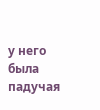у него была падучая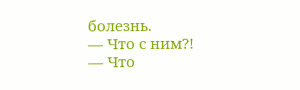болезнь.
— Что с ним?!
— Что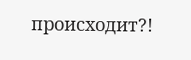происходит?!